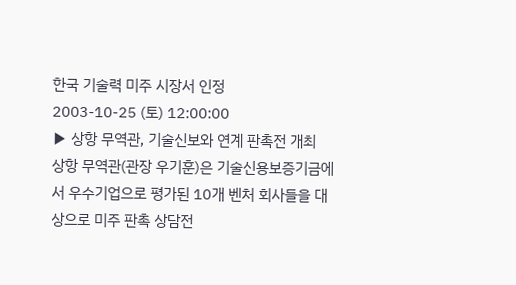한국 기술력 미주 시장서 인정
2003-10-25 (토) 12:00:00
▶ 상항 무역관, 기술신보와 연계 판촉전 개최
상항 무역관(관장 우기훈)은 기술신용보증기금에서 우수기업으로 평가된 10개 벤처 회사들을 대상으로 미주 판촉 상담전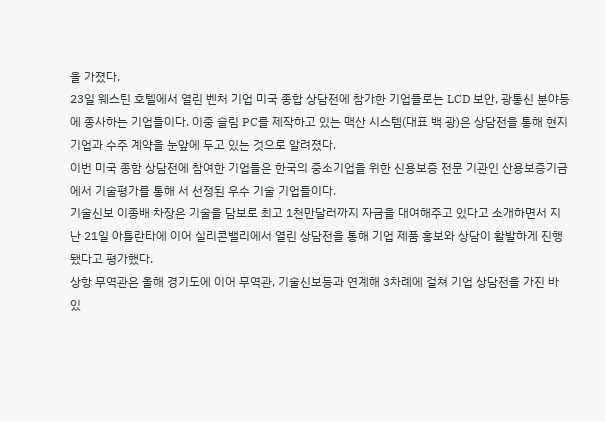을 가졌다.
23일 웨스틴 호텔에서 열린 벤처 기업 미국 종합 상담전에 참가한 기업들로는 LCD 보안, 광통신 분야등에 종사하는 기업들이다. 이중 슬림 PC를 제작하고 있는 맥산 시스템(대표 백 광)은 상담전을 통해 현지 기업과 수주 계약을 눈앞에 두고 있는 것으로 알려졌다.
이번 미국 종함 상담전에 참여한 기업들은 한국의 중소기업을 위한 신용보증 전문 기관인 산용보증기금에서 기술평가를 통해 서 선정된 우수 기술 기업들이다.
기술신보 이종배 차장은 기술을 담보로 최고 1천만달러까지 자금을 대여해주고 있다고 소개하면서 지난 21일 아틀란타에 이어 실리콘밸리에서 열린 상담전을 통해 기업 제품 홍보와 상담이 활발하게 진행됐다고 평가했다.
상항 무역관은 올해 경기도에 이어 무역관, 기술신보등과 연계해 3차례에 걸쳐 기업 상담전을 가진 바 있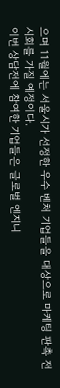으며 11월에는 서울시가 선정한 우수 벤처 기업들을 대상으로 마케팅 판촉 전시회를 가질 예정이다.
이번 상담전에 참여한 기업들은 글로벌 엔지니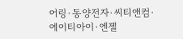어링·동양전자·씨티앤컴·에이티아이·엔젤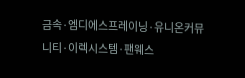금속·엠디에스프레이닝·유니온커뮤니티·이렉시스템·팬웨스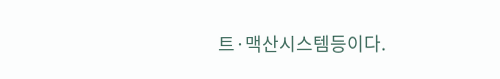트·맥산시스템등이다.